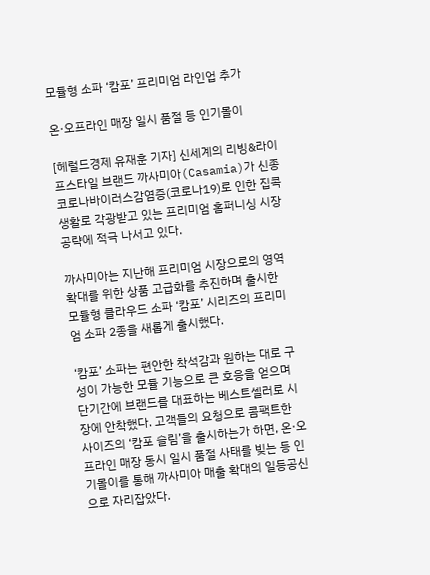모듈형 소파 ‘캄포’ 프리미엄 라인업 추가

온·오프라인 매장 일시 품절 등 인기몰이

[헤럴드경제 유재훈 기자] 신세계의 리빙&라이프스타일 브랜드 까사미아(Casamia)가 신종 코로나바이러스감염증(코로나19)로 인한 집콕 생활로 각광받고 있는 프리미엄 홈퍼니싱 시장 공략에 적극 나서고 있다.

까사미아는 지난해 프리미엄 시장으로의 영역 확대를 위한 상품 고급화를 추진하며 출시한 모듈형 클라우드 소파 ‘캄포’ 시리즈의 프리미엄 소파 2종을 새롭게 출시했다.

‘캄포’ 소파는 편안한 착석감과 원하는 대로 구성이 가능한 모듈 기능으로 큰 호응을 얻으며 단기간에 브랜드를 대표하는 베스트셀러로 시장에 안착했다. 고객들의 요청으로 콤팩트한 사이즈의 ‘캄포 슬림’을 출시하는가 하면, 온·오프라인 매장 동시 일시 품절 사태를 빚는 등 인기몰이를 통해 까사미아 매출 확대의 일등공신으로 자리잡았다.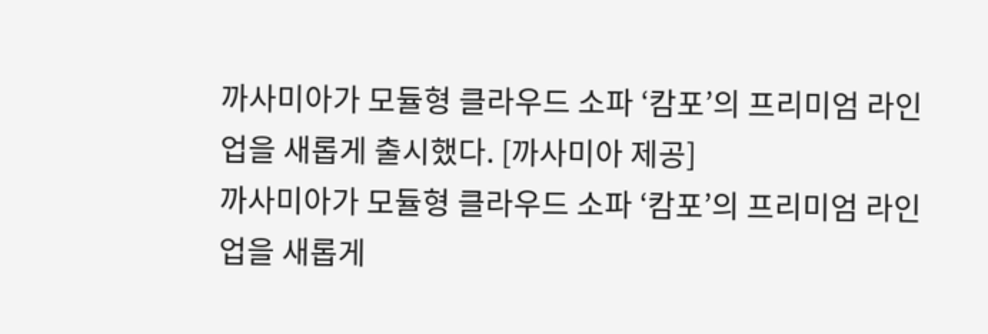까사미아가 모듈형 클라우드 소파 ‘캄포’의 프리미엄 라인업을 새롭게 출시했다. [까사미아 제공]
까사미아가 모듈형 클라우드 소파 ‘캄포’의 프리미엄 라인업을 새롭게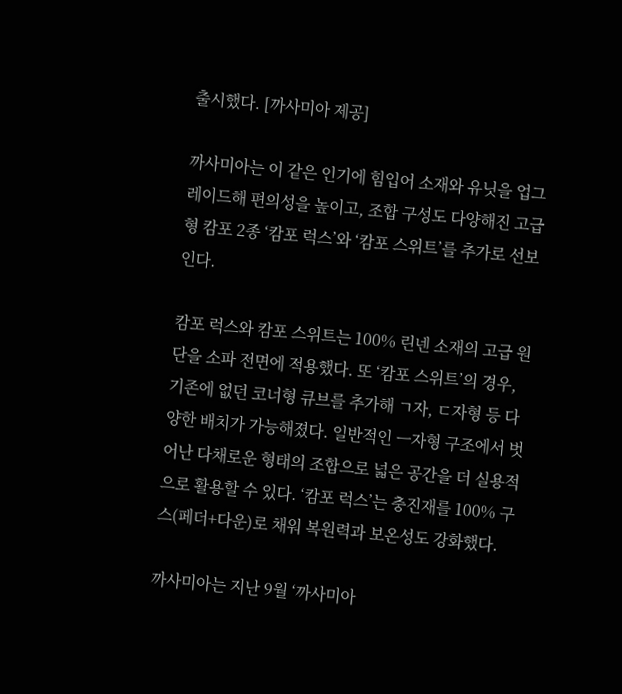출시했다. [까사미아 제공]

까사미아는 이 같은 인기에 힘입어 소재와 유닛을 업그레이드해 편의성을 높이고, 조합 구성도 다양해진 고급형 캄포 2종 ‘캄포 럭스’와 ‘캄포 스위트’를 추가로 선보인다.

캄포 럭스와 캄포 스위트는 100% 린넨 소재의 고급 원단을 소파 전면에 적용했다. 또 ‘캄포 스위트’의 경우, 기존에 없던 코너형 큐브를 추가해 ㄱ자, ㄷ자형 등 다양한 배치가 가능해졌다. 일반적인 ㅡ자형 구조에서 벗어난 다채로운 형태의 조합으로 넓은 공간을 더 실용적으로 활용할 수 있다. ‘캄포 럭스’는 충진재를 100% 구스(페더+다운)로 채워 복원력과 보온성도 강화했다.

까사미아는 지난 9월 ‘까사미아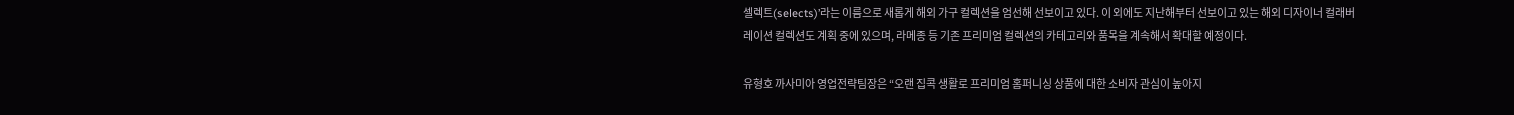셀렉트(selects)’라는 이름으로 새롭게 해외 가구 컬렉션을 엄선해 선보이고 있다. 이 외에도 지난해부터 선보이고 있는 해외 디자이너 컬래버레이션 컬렉션도 계획 중에 있으며, 라메종 등 기존 프리미엄 컬렉션의 카테고리와 품목을 계속해서 확대할 예정이다.

유형호 까사미아 영업전략팀장은 “오랜 집콕 생활로 프리미엄 홈퍼니싱 상품에 대한 소비자 관심이 높아지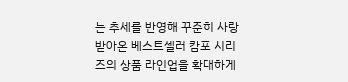는 추세를 반영해 꾸준히 사랑받아온 베스트셀러 캄포 시리즈의 상품 라인업을 확대하게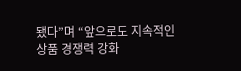됐다”며 “앞으로도 지속적인 상품 경쟁력 강화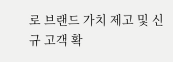로 브랜드 가치 제고 및 신규 고객 확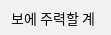보에 주력할 계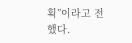획”이라고 전했다.